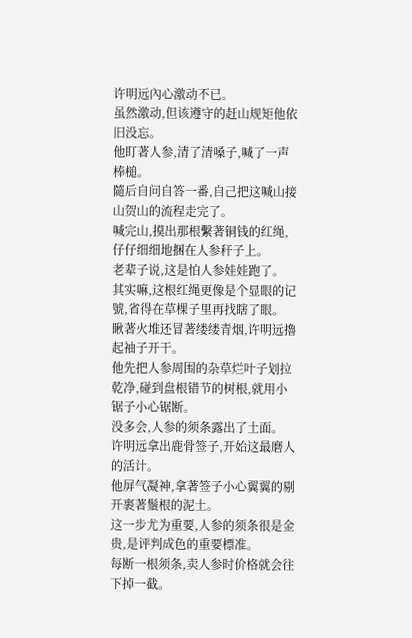许明远內心激动不已。
虽然激动,但该遵守的赶山规矩他依旧没忘。
他盯著人参,清了清嗓子,喊了一声棒槌。
隨后自问自答一番,自己把这喊山接山贺山的流程走完了。
喊完山,摸出那根繫著铜钱的红绳,仔仔细细地捆在人参秆子上。
老辈子说,这是怕人参娃娃跑了。
其实嘛,这根红绳更像是个显眼的记號,省得在草棵子里再找瞎了眼。
瞅著火堆还冒著缕缕青烟,许明远擼起袖子开干。
他先把人参周围的杂草烂叶子划拉乾净,碰到盘根错节的树根,就用小锯子小心锯断。
没多会,人参的须条露出了土面。
许明远拿出鹿骨签子,开始这最磨人的活计。
他屏气凝神,拿著签子小心翼翼的剔开裹著鬚根的泥土。
这一步尤为重要,人参的须条很是金贵,是评判成色的重要標准。
每断一根须条,卖人参时价格就会往下掉一截。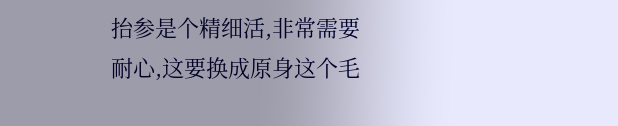抬参是个精细活,非常需要耐心,这要换成原身这个毛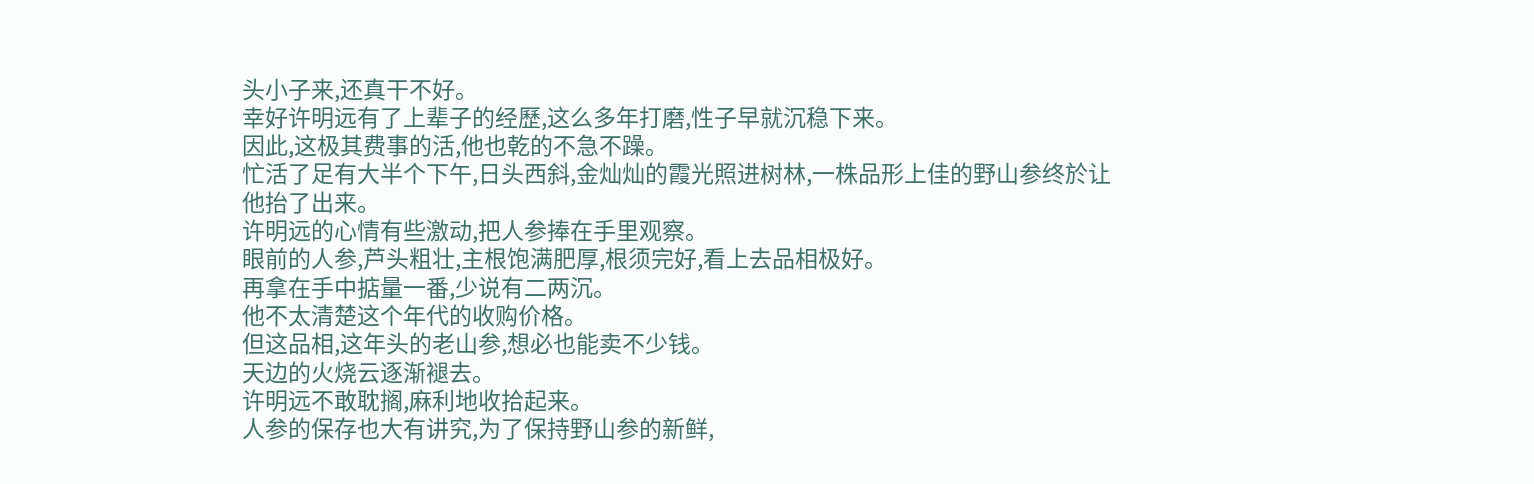头小子来,还真干不好。
幸好许明远有了上辈子的经歷,这么多年打磨,性子早就沉稳下来。
因此,这极其费事的活,他也乾的不急不躁。
忙活了足有大半个下午,日头西斜,金灿灿的霞光照进树林,一株品形上佳的野山参终於让他抬了出来。
许明远的心情有些激动,把人参捧在手里观察。
眼前的人参,芦头粗壮,主根饱满肥厚,根须完好,看上去品相极好。
再拿在手中掂量一番,少说有二两沉。
他不太清楚这个年代的收购价格。
但这品相,这年头的老山参,想必也能卖不少钱。
天边的火烧云逐渐褪去。
许明远不敢耽搁,麻利地收拾起来。
人参的保存也大有讲究,为了保持野山参的新鲜,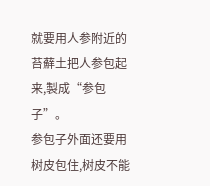就要用人参附近的苔蘚土把人参包起来,製成“参包子”。
参包子外面还要用树皮包住,树皮不能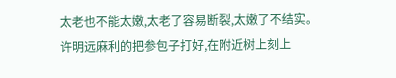太老也不能太嫩,太老了容易断裂,太嫩了不结实。
许明远麻利的把参包子打好,在附近树上刻上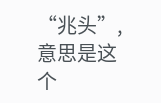“兆头”,意思是这个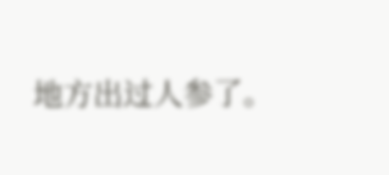地方出过人参了。